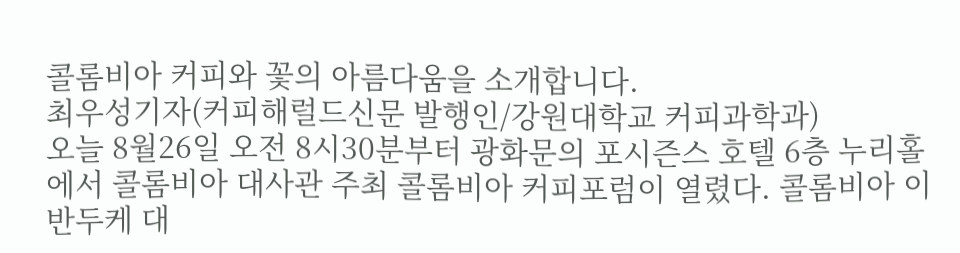콜롬비아 커피와 꽃의 아름다움을 소개합니다.
최우성기자(커피해럴드신문 발행인/강원대학교 커피과학과)
오늘 8월26일 오전 8시30분부터 광화문의 포시즌스 호텔 6층 누리홀에서 콜롬비아 대사관 주최 콜롬비아 커피포럼이 열렸다. 콜롬비아 이반두케 대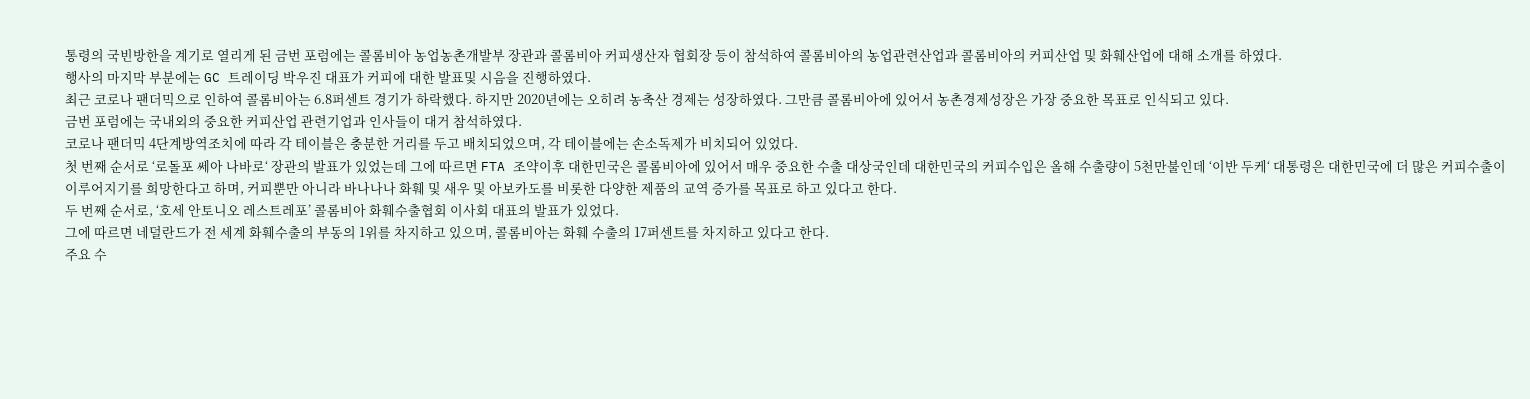통령의 국빈방한을 계기로 열리게 된 금번 포럼에는 콜롬비아 농업농촌개발부 장관과 콜롬비아 커피생산자 협회장 등이 참석하여 콜롬비아의 농업관련산업과 콜롬비아의 커피산업 및 화훼산업에 대해 소개를 하였다.
행사의 마지막 부분에는 GC 트레이딩 박우진 대표가 커피에 대한 발표및 시음을 진행하였다.
최근 코로나 팬더믹으로 인하여 콜롬비아는 6.8퍼센트 경기가 하락했다. 하지만 2020년에는 오히려 농축산 경제는 성장하였다. 그만큼 콜롬비아에 있어서 농촌경제성장은 가장 중요한 목표로 인식되고 있다.
금번 포럼에는 국내외의 중요한 커피산업 관련기업과 인사들이 대거 참석하였다.
코로나 팬더믹 4단계방역조치에 따라 각 테이블은 충분한 거리를 두고 배치되었으며, 각 테이블에는 손소독제가 비치되어 있었다.
첫 번째 순서로 ‘로돌포 쎄아 나바로‘ 장관의 발표가 있었는데 그에 따르면 FTA 조약이후 대한민국은 콜롬비아에 있어서 매우 중요한 수출 대상국인데 대한민국의 커피수입은 올해 수출량이 5천만불인데 ‘이반 두케‘ 대통령은 대한민국에 더 많은 커피수출이 이루어지기를 희망한다고 하며, 커피뿐만 아니라 바나나나 화훼 및 새우 및 아보카도를 비롯한 다양한 제품의 교역 증가를 목표로 하고 있다고 한다.
두 번째 순서로, ‘호세 안토니오 레스트레포’ 콜롬비아 화훼수출협회 이사회 대표의 발표가 있었다.
그에 따르면 네덜란드가 전 세계 화훼수출의 부동의 1위를 차지하고 있으며, 콜롬비아는 화훼 수출의 17퍼센트를 차지하고 있다고 한다.
주요 수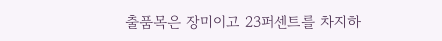출품목은 장미이고 23퍼센트를 차지하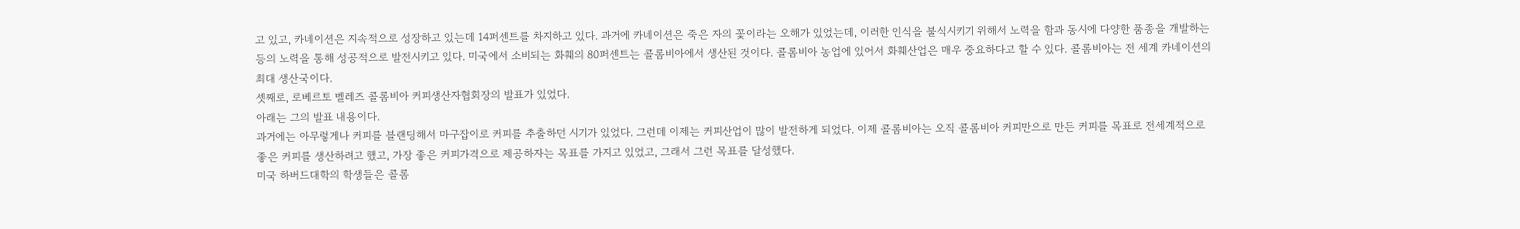고 있고, 카네이션은 지속적으로 성장하고 있는데 14퍼센트를 차지하고 있다. 과거에 카네이션은 죽은 자의 꽃이라는 오해가 있었는데, 이러한 인식을 불식시키기 위해서 노력을 함과 동시에 다양한 품종을 개발하는 등의 노력을 통해 성공적으로 발전시키고 있다. 미국에서 소비되는 화훼의 80퍼센트는 콜롬비아에서 생산된 것이다. 콜롬비아 농업에 있어서 화훼산업은 매우 중요하다고 할 수 있다. 콜롬비아는 전 세계 카네이션의 최대 생산국이다.
셋째로, 로베르토 벨레즈 콜롬비아 커피생산자협회장의 발표가 있었다.
아래는 그의 발표 내용이다.
과거에는 아무렇게나 커피를 블랜딩해서 마구잡이로 커피를 추출하던 시기가 있었다. 그런데 이제는 커피산업이 많이 발전하게 되었다. 이제 콜롬비아는 오직 콜롬비아 커피만으로 만든 커피를 목표로 전세계적으로 좋은 커피를 생산하려고 했고, 가장 좋은 커피가격으로 제공하자는 목표를 가지고 있었고, 그래서 그런 목표를 달성했다.
미국 하버드대학의 학생들은 콜롬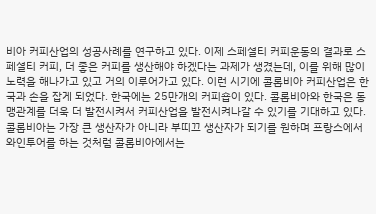비아 커피산업의 성공사례를 연구하고 있다. 이제 스페셜티 커피운동의 결과로 스페셜티 커피, 더 좋은 커피를 생산해야 하겠다는 과제가 생겼는데, 이를 위해 많이 노력을 해나가고 있고 거의 이루어가고 있다. 이런 시기에 콜롬비아 커피산업은 한국과 손을 잡게 되었다. 한국에는 25만개의 커피숍이 있다. 콜롬비아와 한국은 동맹관계를 더욱 더 발전시켜서 커피산업을 발전시켜나갈 수 있기를 기대하고 있다.
콜롬비아는 가장 큰 생산자가 아니라 부띠끄 생산자가 되기를 원하며 프랑스에서 와인투어를 하는 것처럼 콜롬비아에서는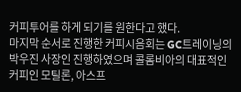커피투어를 하게 되기를 원한다고 했다.
마지막 순서로 진행한 커피시음회는 GC트레이닝의 박우진 사장인 진행하였으며 콜롬비아의 대표적인 커피인 모틸론, 아스프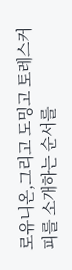로유니온,그리고 도밍고 토레스커피를 소개하는 순서를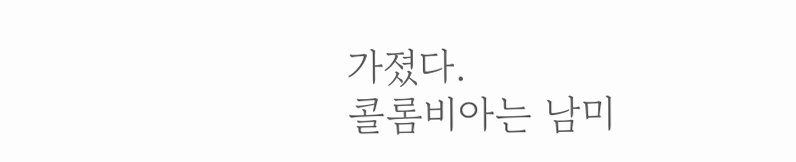가졌다.
콜롬비아는 남미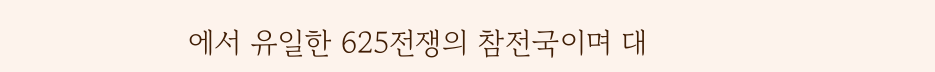에서 유일한 625전쟁의 참전국이며 대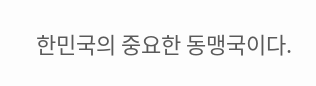한민국의 중요한 동맹국이다.